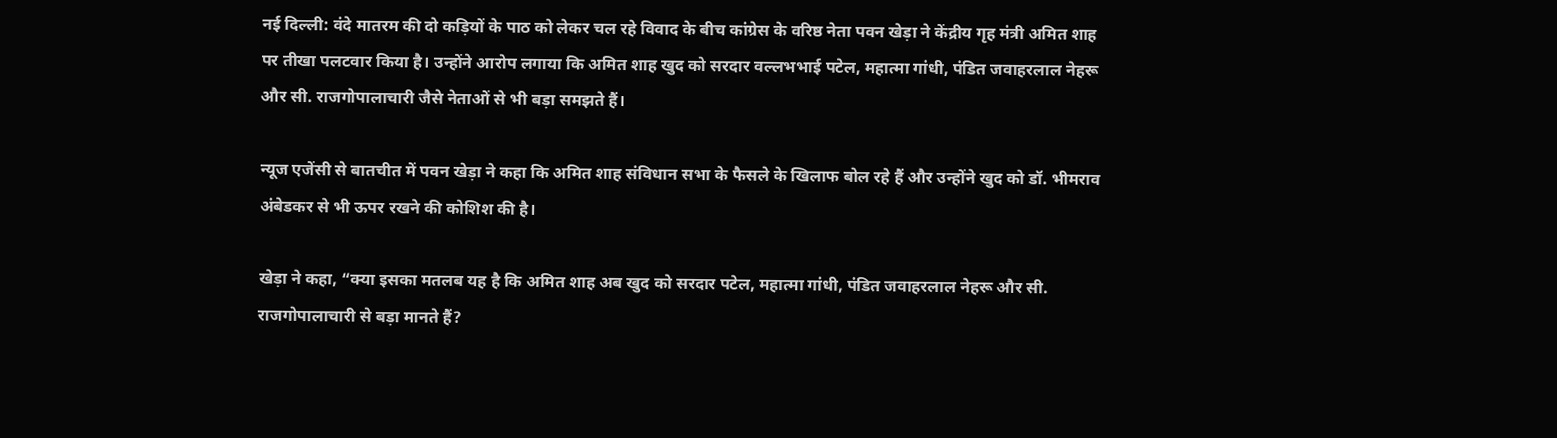नई दिल्ली: वंदे मातरम की दो कड़ियों के पाठ को लेकर चल रहे विवाद के बीच कांग्रेस के वरिष्ठ नेता पवन खेड़ा ने केंद्रीय गृह मंत्री अमित शाह पर तीखा पलटवार किया है। उन्होंने आरोप लगाया कि अमित शाह खुद को सरदार वल्लभभाई पटेल, महात्मा गांधी, पंडित जवाहरलाल नेहरू और सी. राजगोपालाचारी जैसे नेताओं से भी बड़ा समझते हैं।

न्यूज एजेंसी से बातचीत में पवन खेड़ा ने कहा कि अमित शाह संविधान सभा के फैसले के खिलाफ बोल रहे हैं और उन्होंने खुद को डॉ. भीमराव अंबेडकर से भी ऊपर रखने की कोशिश की है।

खेड़ा ने कहा, “क्या इसका मतलब यह है कि अमित शाह अब खुद को सरदार पटेल, महात्मा गांधी, पंडित जवाहरलाल नेहरू और सी. राजगोपालाचारी से बड़ा मानते हैं?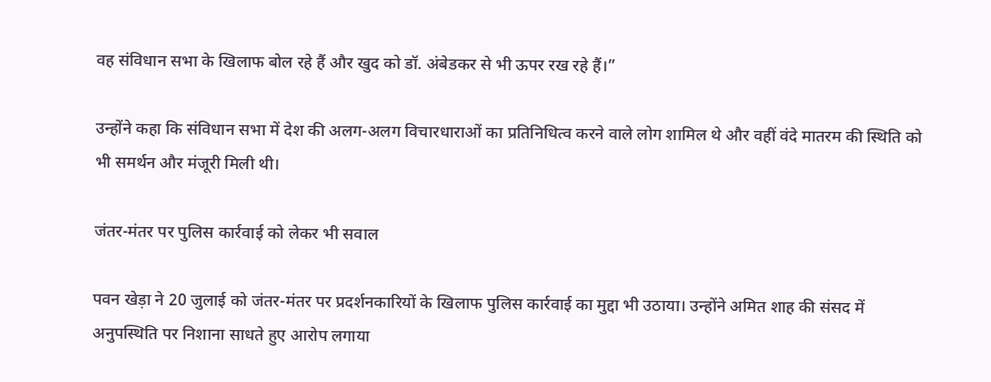वह संविधान सभा के खिलाफ बोल रहे हैं और खुद को डॉ. अंबेडकर से भी ऊपर रख रहे हैं।”

उन्होंने कहा कि संविधान सभा में देश की अलग-अलग विचारधाराओं का प्रतिनिधित्व करने वाले लोग शामिल थे और वहीं वंदे मातरम की स्थिति को भी समर्थन और मंजूरी मिली थी।

जंतर-मंतर पर पुलिस कार्रवाई को लेकर भी सवाल

पवन खेड़ा ने 20 जुलाई को जंतर-मंतर पर प्रदर्शनकारियों के खिलाफ पुलिस कार्रवाई का मुद्दा भी उठाया। उन्होंने अमित शाह की संसद में अनुपस्थिति पर निशाना साधते हुए आरोप लगाया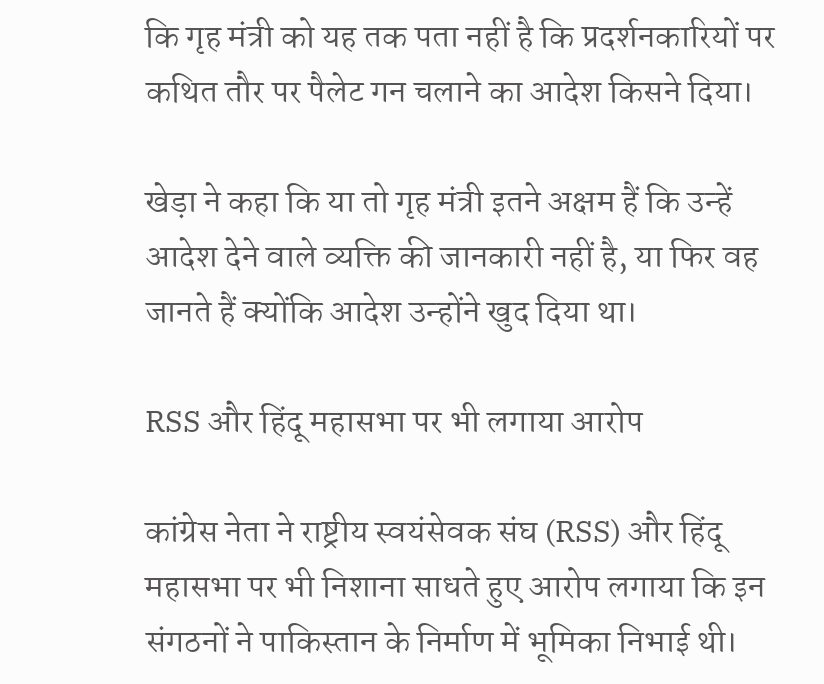कि गृह मंत्री को यह तक पता नहीं है कि प्रदर्शनकारियों पर कथित तौर पर पैलेट गन चलाने का आदेश किसने दिया।

खेड़ा ने कहा कि या तो गृह मंत्री इतने अक्षम हैं कि उन्हें आदेश देने वाले व्यक्ति की जानकारी नहीं है, या फिर वह जानते हैं क्योंकि आदेश उन्होंने खुद दिया था।

RSS और हिंदू महासभा पर भी लगाया आरोप

कांग्रेस नेता ने राष्ट्रीय स्वयंसेवक संघ (RSS) और हिंदू महासभा पर भी निशाना साधते हुए आरोप लगाया कि इन संगठनों ने पाकिस्तान के निर्माण में भूमिका निभाई थी।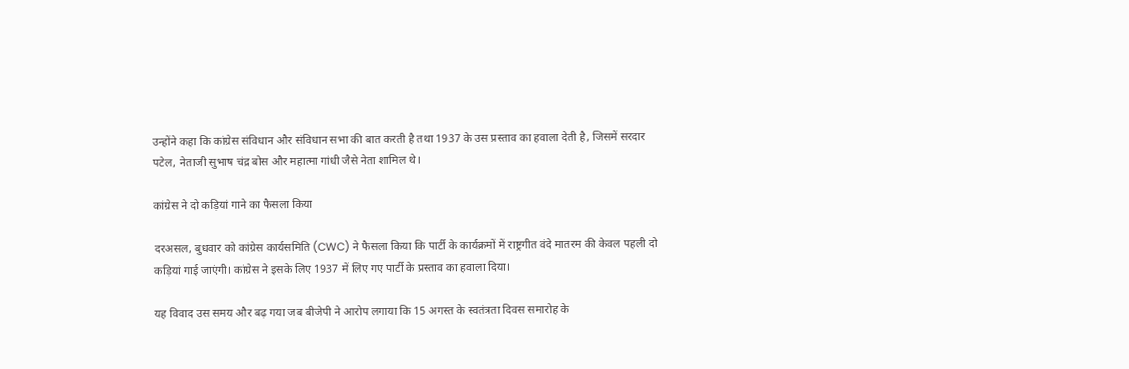उन्होंने कहा कि कांग्रेस संविधान और संविधान सभा की बात करती है तथा 1937 के उस प्रस्ताव का हवाला देती है, जिसमें सरदार पटेल, नेताजी सुभाष चंद्र बोस और महात्मा गांधी जैसे नेता शामिल थे।

कांग्रेस ने दो कड़ियां गाने का फैसला किया

दरअसल, बुधवार को कांग्रेस कार्यसमिति (CWC) ने फैसला किया कि पार्टी के कार्यक्रमों में राष्ट्रगीत वंदे मातरम की केवल पहली दो कड़ियां गाई जाएंगी। कांग्रेस ने इसके लिए 1937 में लिए गए पार्टी के प्रस्ताव का हवाला दिया।

यह विवाद उस समय और बढ़ गया जब बीजेपी ने आरोप लगाया कि 15 अगस्त के स्वतंत्रता दिवस समारोह के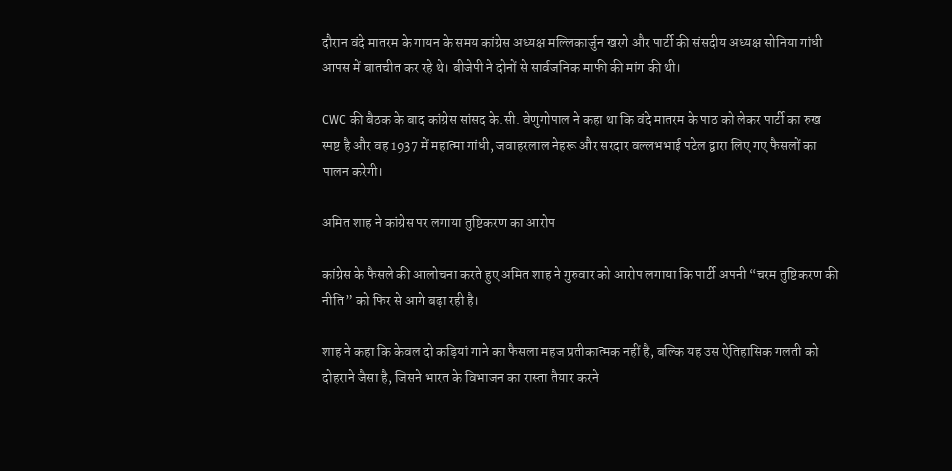दौरान वंदे मातरम के गायन के समय कांग्रेस अध्यक्ष मल्लिकार्जुन खरगे और पार्टी की संसदीय अध्यक्ष सोनिया गांधी आपस में बातचीत कर रहे थे। बीजेपी ने दोनों से सार्वजनिक माफी की मांग की थी।

CWC की बैठक के बाद कांग्रेस सांसद के.सी. वेणुगोपाल ने कहा था कि वंदे मातरम के पाठ को लेकर पार्टी का रुख स्पष्ट है और वह 1937 में महात्मा गांधी, जवाहरलाल नेहरू और सरदार वल्लभभाई पटेल द्वारा लिए गए फैसलों का पालन करेगी।

अमित शाह ने कांग्रेस पर लगाया तुष्टिकरण का आरोप

कांग्रेस के फैसले की आलोचना करते हुए अमित शाह ने गुरुवार को आरोप लगाया कि पार्टी अपनी “चरम तुष्टिकरण की नीति” को फिर से आगे बढ़ा रही है।

शाह ने कहा कि केवल दो कड़ियां गाने का फैसला महज प्रतीकात्मक नहीं है, बल्कि यह उस ऐतिहासिक गलती को दोहराने जैसा है, जिसने भारत के विभाजन का रास्ता तैयार करने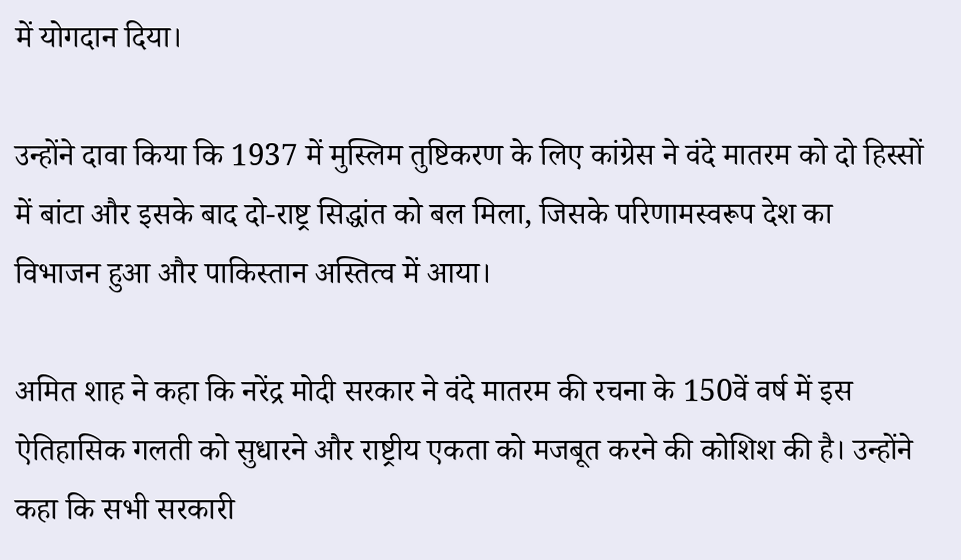में योगदान दिया।

उन्होंने दावा किया कि 1937 में मुस्लिम तुष्टिकरण के लिए कांग्रेस ने वंदे मातरम को दो हिस्सों में बांटा और इसके बाद दो-राष्ट्र सिद्धांत को बल मिला, जिसके परिणामस्वरूप देश का विभाजन हुआ और पाकिस्तान अस्तित्व में आया।

अमित शाह ने कहा कि नरेंद्र मोदी सरकार ने वंदे मातरम की रचना के 150वें वर्ष में इस ऐतिहासिक गलती को सुधारने और राष्ट्रीय एकता को मजबूत करने की कोशिश की है। उन्होंने कहा कि सभी सरकारी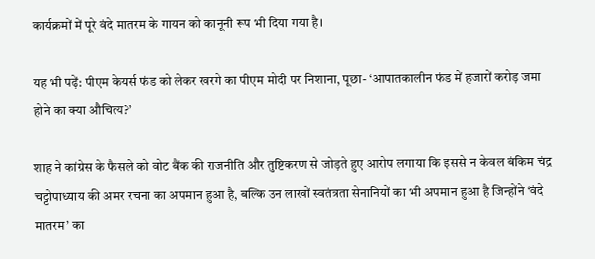कार्यक्रमों में पूरे वंदे मातरम के गायन को कानूनी रूप भी दिया गया है।

यह भी पढ़ें: पीएम केयर्स फंड को लेकर खरगे का पीएम मोदी पर निशाना, पूछा- ‘आपातकालीन फंड में हजारों करोड़ जमा होने का क्या औचित्य?’

शाह ने कांग्रेस के फैसले को वोट बैंक की राजनीति और तुष्टिकरण से जोड़ते हुए आरोप लगाया कि इससे न केवल बंकिम चंद्र चट्टोपाध्याय की अमर रचना का अपमान हुआ है, बल्कि उन लाखों स्वतंत्रता सेनानियों का भी अपमान हुआ है जिन्होंने ‘वंदे मातरम’ का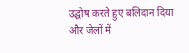उद्घोष करते हुए बलिदान दिया और जेलों में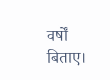वर्षों बिताए।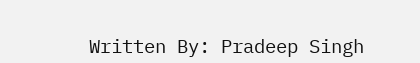Written By: Pradeep Singh